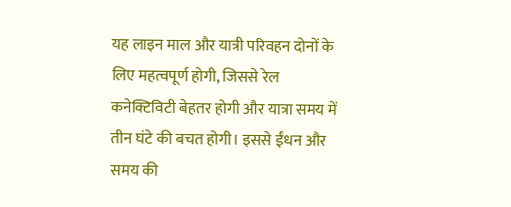यह लाइन माल और यात्री परिवहन दोनों के लिए महत्वपूर्ण होगी, जिससे रेल कनेक्टिविटी बेहतर होगी और यात्रा समय में तीन घंटे की बचत होगी। इससे ईंधन और समय की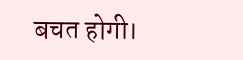बचत होगी।